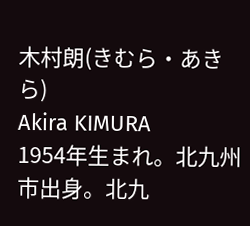木村朗(きむら・あきら)
Akira KIMURA
1954年生まれ。北九州市出身。北九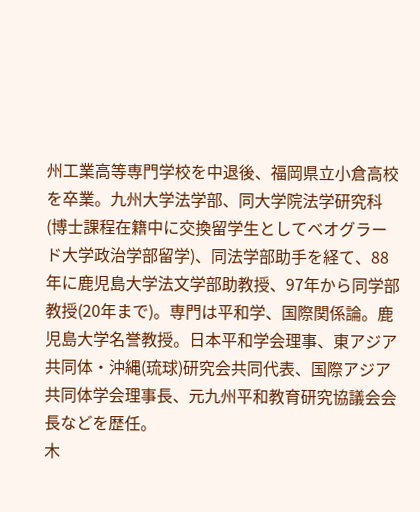州工業高等専門学校を中退後、福岡県立小倉高校を卒業。九州大学法学部、同大学院法学研究科(博士課程在籍中に交換留学生としてベオグラード大学政治学部留学)、同法学部助手を経て、88年に鹿児島大学法文学部助教授、97年から同学部教授(20年まで)。専門は平和学、国際関係論。鹿児島大学名誉教授。日本平和学会理事、東アジア共同体・沖縄(琉球)研究会共同代表、国際アジア共同体学会理事長、元九州平和教育研究協議会会長などを歴任。
木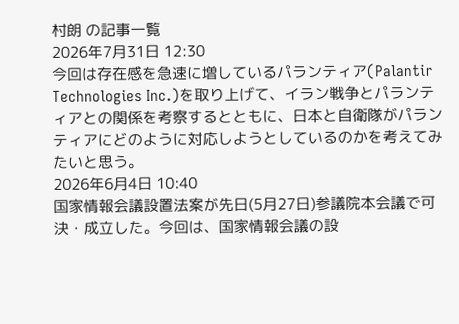村朗 の記事一覧
2026年7月31日 12:30
今回は存在感を急速に増しているパランティア(Palantir Technologies Inc.)を取り上げて、イラン戦争とパランティアとの関係を考察するとともに、日本と自衛隊がパランティアにどのように対応しようとしているのかを考えてみたいと思う。
2026年6月4日 10:40
国家情報会議設置法案が先日(5月27日)参議院本会議で可決・成立した。今回は、国家情報会議の設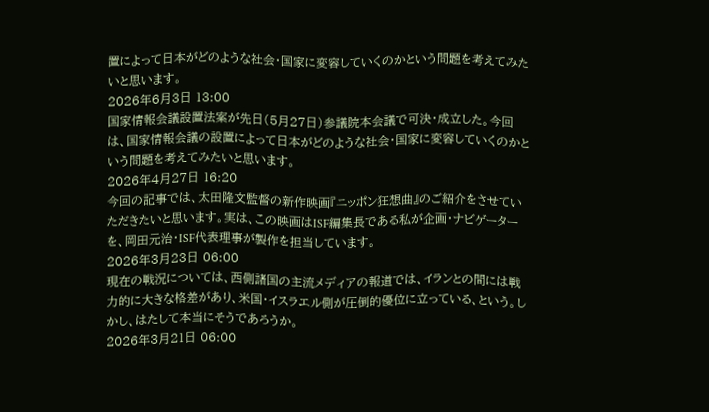置によって日本がどのような社会・国家に変容していくのかという問題を考えてみたいと思います。
2026年6月3日 13:00
国家情報会議設置法案が先日(5月27日)参議院本会議で可決・成立した。今回は、国家情報会議の設置によって日本がどのような社会・国家に変容していくのかという問題を考えてみたいと思います。
2026年4月27日 16:20
今回の記事では、太田隆文監督の新作映画『ニッポン狂想曲』のご紹介をさせていただきたいと思います。実は、この映画はISF編集長である私が企画・ナビゲーターを、岡田元治・ISF代表理事が製作を担当しています。
2026年3月23日 06:00
現在の戦況については、西側諸国の主流メディアの報道では、イランとの間には戦力的に大きな格差があり、米国・イスラエル側が圧倒的優位に立っている、という。しかし、はたして本当にそうであろうか。
2026年3月21日 06:00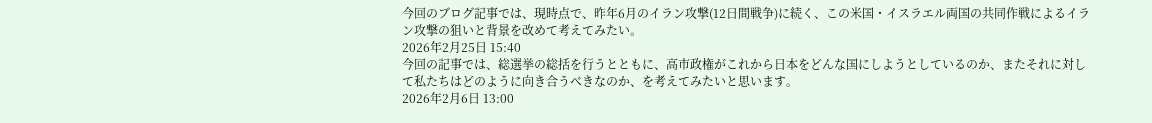今回のブログ記事では、現時点で、昨年6月のイラン攻撃(12日間戦争)に続く、この米国・イスラエル両国の共同作戦によるイラン攻撃の狙いと背景を改めて考えてみたい。
2026年2月25日 15:40
今回の記事では、総選挙の総括を行うとともに、高市政権がこれから日本をどんな国にしようとしているのか、またそれに対して私たちはどのように向き合うべきなのか、を考えてみたいと思います。
2026年2月6日 13:00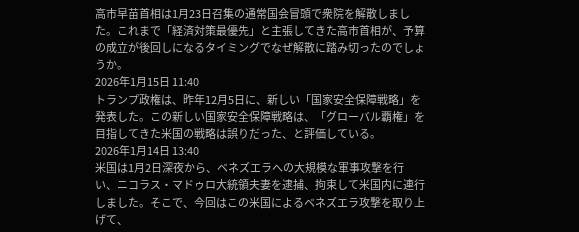高市早苗首相は1月23日召集の通常国会冒頭で衆院を解散しました。これまで「経済対策最優先」と主張してきた高市首相が、予算の成立が後回しになるタイミングでなぜ解散に踏み切ったのでしょうか。
2026年1月15日 11:40
トランプ政権は、昨年12月5日に、新しい「国家安全保障戦略」を発表した。この新しい国家安全保障戦略は、「グローバル覇権」を目指してきた米国の戦略は誤りだった、と評価している。
2026年1月14日 13:40
米国は1月2日深夜から、ベネズエラへの大規模な軍事攻撃を行い、ニコラス・マドゥロ大統領夫妻を逮捕、拘束して米国内に連行しました。そこで、今回はこの米国によるベネズエラ攻撃を取り上げて、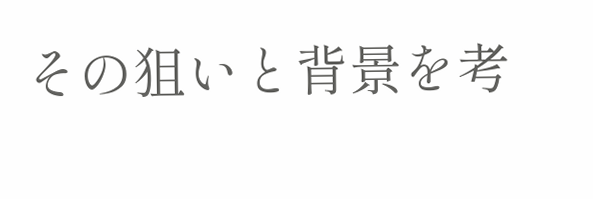その狙いと背景を考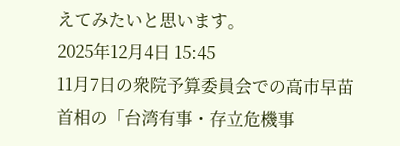えてみたいと思います。
2025年12月4日 15:45
11月7日の衆院予算委員会での高市早苗首相の「台湾有事・存立危機事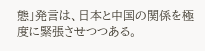態」発言は、日本と中国の関係を極度に緊張させつつある。